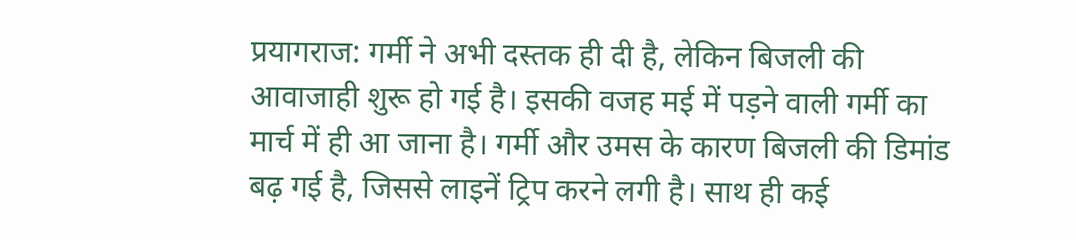प्रयागराज: गर्मी ने अभी दस्तक ही दी है, लेकिन बिजली की आवाजाही शुरू हो गई है। इसकी वजह मई में पड़ने वाली गर्मी का मार्च में ही आ जाना है। गर्मी और उमस के कारण बिजली की डिमांड बढ़ गई है, जिससे लाइनें ट्रिप करने लगी है। साथ ही कई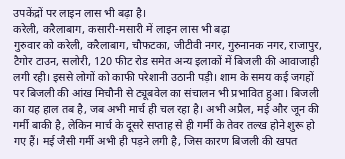उपकेंद्रों पर लाइन लास भी बढ़ा है।
करेली, करैलाबाग, कसारी-मसारी में लाइन लास भी बढ़ा
गुरुवार को करेली, करैलाबाग, चौफटका, जीटीवी नगर, गुरुनानक नगर, राजापुर, टैगोर टाउन, सलोरी, 120 फीट रोड समेत अन्य इलाकों में बिजली की आवाजाही लगी रही। इससे लोगों को काफी परेशानी उठानी पड़ी। शाम के समय कई जगहों पर बिजली की आंख मिचौनी से ट्यूबवेल का संचालन भी प्रभावित हुआ। बिजली का यह हाल तब है, जब अभी मार्च ही चल रहा है। अभी अप्रैल, मई और जून की गर्मी बाकी है, लेकिन मार्च के दूसरे सप्ताह से ही गर्मी के तेवर तल्ख होने शुरू हो गए हैं। मई जैसी गर्मी अभी ही पड़ने लगी है, जिस कारण बिजली की खपत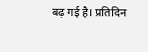बढ़ गई है। प्रतिदिन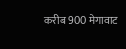करीब 900 मेगावाट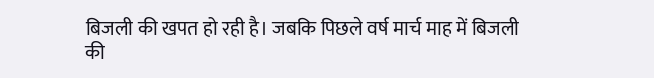बिजली की खपत हो रही है। जबकि पिछले वर्ष मार्च माह में बिजली की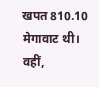खपत 810.10 मेगावाट थी। वहीं,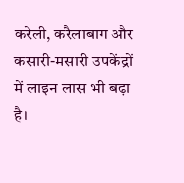करेली, करैलाबाग और कसारी-मसारी उपकेंद्रों में लाइन लास भी बढ़ा है।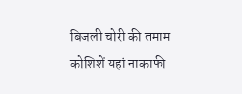बिजली चोरी की तमाम कोशिशें यहां नाकाफी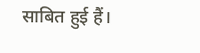साबित हुई हैं।